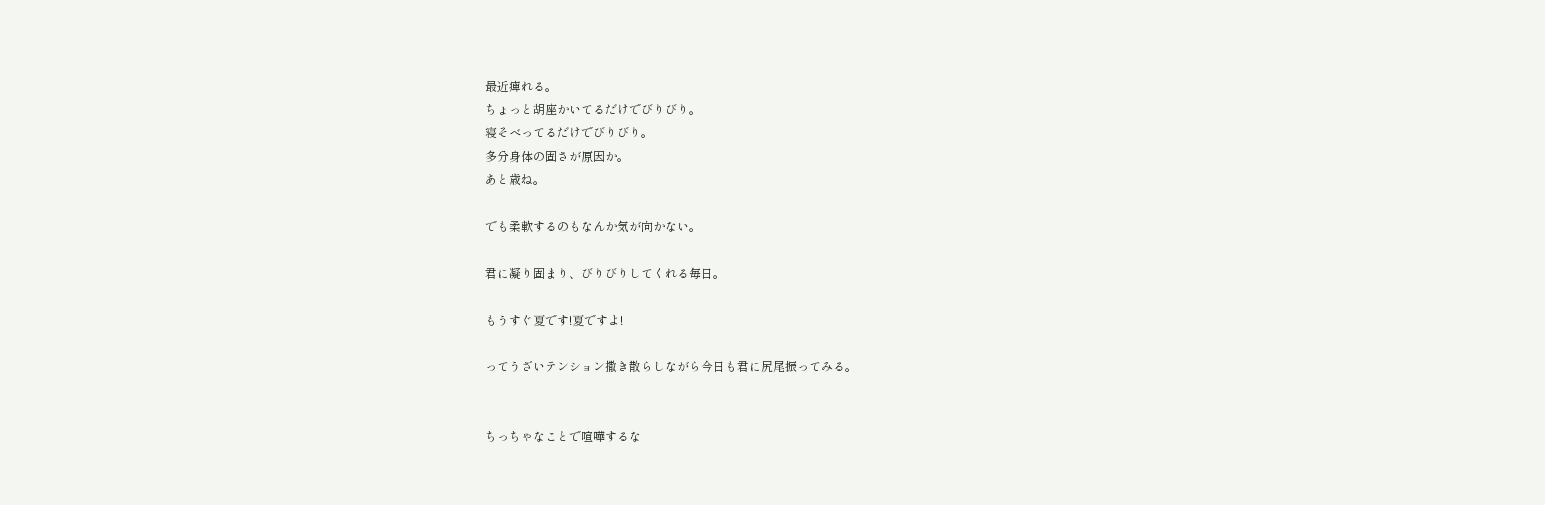最近痺れる。
ちょっと胡座かいてるだけでびりびり。
寝そべってるだけでびりびり。
多分身体の固さが原因か。
あと歳ね。

でも柔軟するのもなんか気が向かない。

君に凝り固まり、びりびりしてくれる毎日。

もうすぐ夏です!夏ですよ!

ってうざいテンション撒き散らしながら今日も君に尻尾振ってみる。


ちっちゃなことで喧嘩するな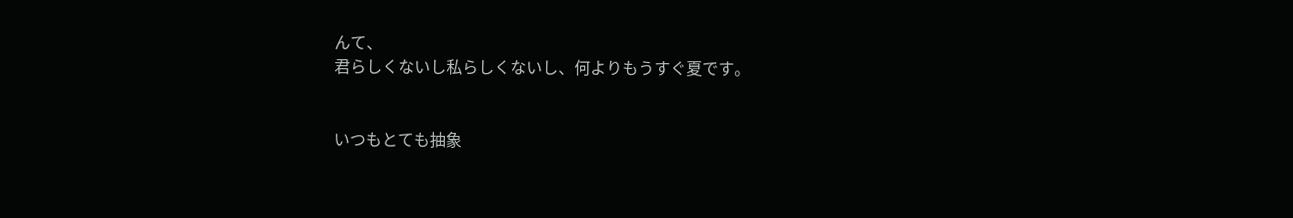んて、
君らしくないし私らしくないし、何よりもうすぐ夏です。


いつもとても抽象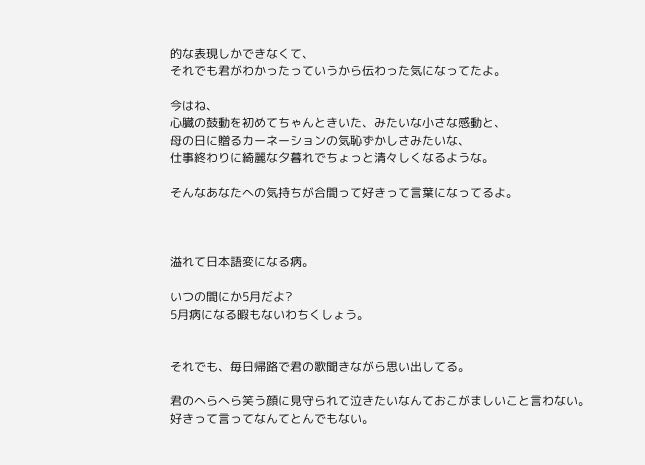的な表現しかできなくて、
それでも君がわかったっていうから伝わった気になってたよ。

今はね、
心臓の鼓動を初めてちゃんときいた、みたいな小さな感動と、
母の日に贈るカーネーションの気恥ずかしさみたいな、
仕事終わりに綺麗な夕暮れでちょっと清々しくなるような。

そんなあなたへの気持ちが合間って好きって言葉になってるよ。



溢れて日本語変になる病。

いつの間にか5月だよ?
5月病になる暇もないわちくしょう。


それでも、毎日帰路で君の歌聞きながら思い出してる。

君のへらへら笑う顔に見守られて泣きたいなんておこがましいこと言わない。
好きって言ってなんてとんでもない。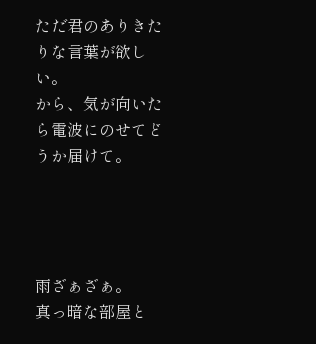ただ君のありきたりな言葉が欲しい。
から、気が向いたら電波にのせてどうか届けて。




雨ざぁざぁ。
真っ暗な部屋と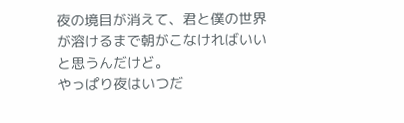夜の境目が消えて、君と僕の世界が溶けるまで朝がこなければいいと思うんだけど。
やっぱり夜はいつだ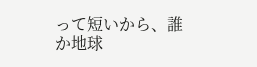って短いから、誰か地球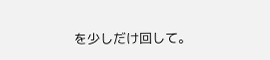を少しだけ回して。